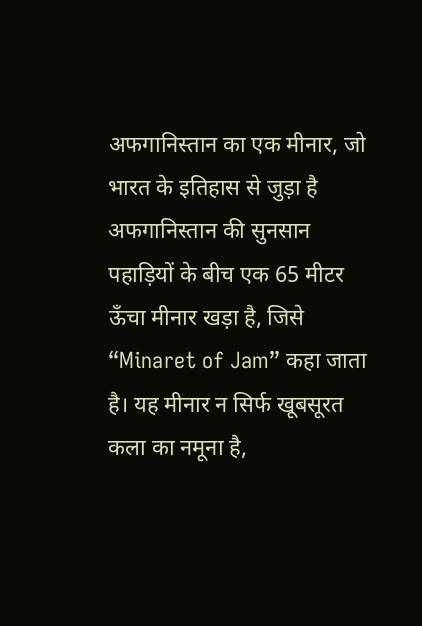अफगानिस्तान का एक मीनार, जो भारत के इतिहास से जुड़ा है
अफगानिस्तान की सुनसान पहाड़ियों के बीच एक 65 मीटर ऊँचा मीनार खड़ा है, जिसे “Minaret of Jam” कहा जाता है। यह मीनार न सिर्फ खूबसूरत कला का नमूना है,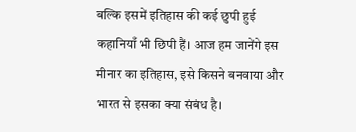बल्कि इसमें इतिहास की कई छुपी हुई कहानियाँ भी छिपी हैं। आज हम जानेंगे इस मीनार का इतिहास, इसे किसने बनवाया और भारत से इसका क्या संबंध है।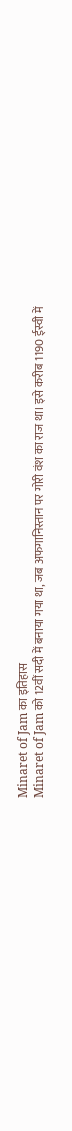Minaret of Jam का इतिहास
Minaret of Jam को 12वीं सदी में बनाया गया था, जब अफगानिस्तान पर गोरी वंश का राज था। इसे करीब 1190 ईस्वी में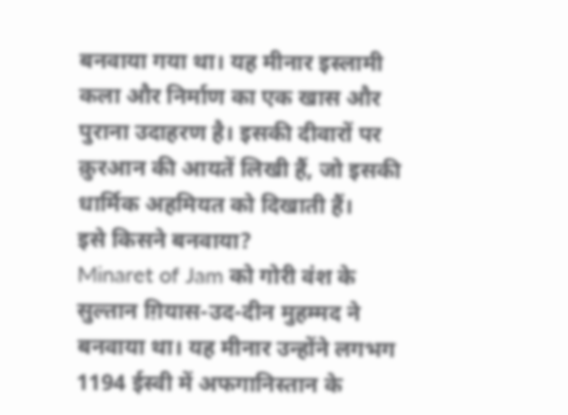बनवाया गया था। यह मीनार इस्लामी कला और निर्माण का एक खास और पुराना उदाहरण है। इसकी दीवारों पर क़ुरआन की आयतें लिखी हैं, जो इसकी धार्मिक अहमियत को दिखाती हैं।
इसे किसने बनवाया?
Minaret of Jam को गोरी वंश के सुल्तान ग़ियास-उद-दीन मुहम्मद ने बनवाया था। यह मीनार उन्होंने लगभग 1194 ईस्वी में अफगानिस्तान के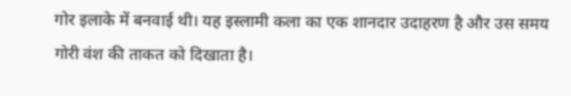गोर इलाके में बनवाई थी। यह इस्लामी कला का एक शानदार उदाहरण है और उस समय गोरी वंश की ताकत को दिखाता है।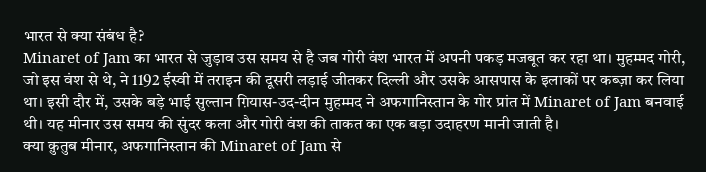भारत से क्या संबंध है?
Minaret of Jam का भारत से जुड़ाव उस समय से है जब गोरी वंश भारत में अपनी पकड़ मजबूत कर रहा था। मुहम्मद गोरी, जो इस वंश से थे, ने 1192 ईस्वी में तराइन की दूसरी लड़ाई जीतकर दिल्ली और उसके आसपास के इलाकों पर कब्ज़ा कर लिया था। इसी दौर में, उसके बड़े भाई सुल्तान ग़ियास-उद-दीन मुहम्मद ने अफगानिस्तान के गोर प्रांत में Minaret of Jam बनवाई थी। यह मीनार उस समय की सुंदर कला और गोरी वंश की ताकत का एक बड़ा उदाहरण मानी जाती है।
क्या क़ुतुब मीनार, अफगानिस्तान की Minaret of Jam से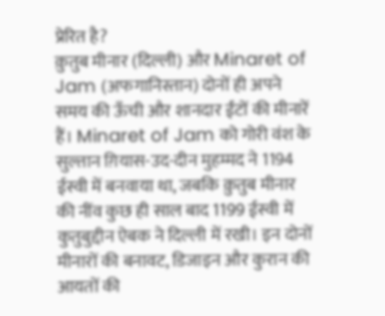प्रेरित है?
क़ुतुब मीनार (दिल्ली) और Minaret of Jam (अफगानिस्तान) दोनों ही अपने समय की ऊँची और शानदार ईंटों की मीनारें हैं। Minaret of Jam को गोरी वंश के सुल्तान ग़ियास-उद-दीन मुहम्मद ने 1194 ईस्वी में बनवाया था, जबकि क़ुतुब मीनार की नींव कुछ ही साल बाद 1199 ईस्वी में कुतुबुद्दीन ऐबक ने दिल्ली में रखी। इन दोनों मीनारों की बनावट, डिजाइन और कुरान की आयतों की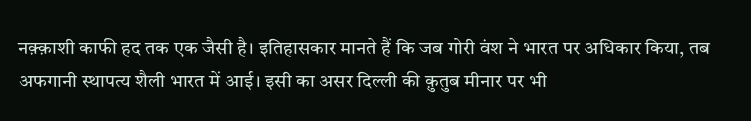नक़्क़ाशी काफी हद तक एक जैसी है। इतिहासकार मानते हैं कि जब गोरी वंश ने भारत पर अधिकार किया, तब अफगानी स्थापत्य शैली भारत में आई। इसी का असर दिल्ली की क़ुतुब मीनार पर भी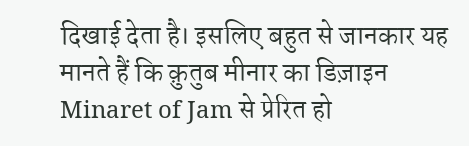दिखाई देता है। इसलिए बहुत से जानकार यह मानते हैं कि क़ुतुब मीनार का डिज़ाइन Minaret of Jam से प्रेरित हो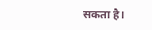सकता है।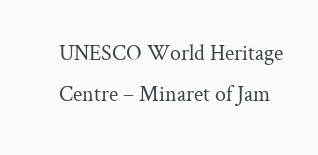UNESCO World Heritage Centre – Minaret of Jam